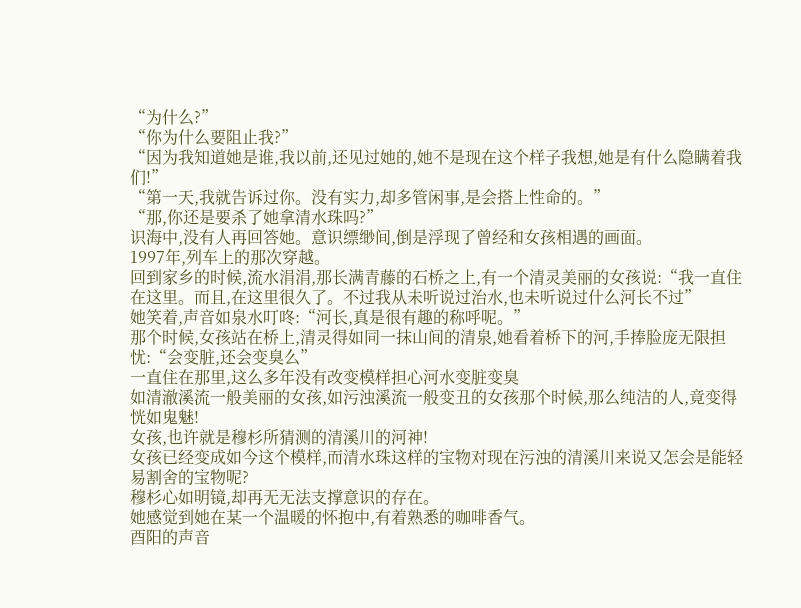“为什么?”
“你为什么要阻止我?”
“因为我知道她是谁,我以前,还见过她的,她不是现在这个样子我想,她是有什么隐瞒着我们!”
“第一天,我就告诉过你。没有实力,却多管闲事,是会搭上性命的。”
“那,你还是要杀了她拿清水珠吗?”
识海中,没有人再回答她。意识缥缈间,倒是浮现了曾经和女孩相遇的画面。
1997年,列车上的那次穿越。
回到家乡的时候,流水涓涓,那长满青藤的石桥之上,有一个清灵美丽的女孩说:“我一直住在这里。而且,在这里很久了。不过我从未听说过治水,也未听说过什么河长不过”
她笑着,声音如泉水叮咚:“河长,真是很有趣的称呼呢。”
那个时候,女孩站在桥上,清灵得如同一抹山间的清泉,她看着桥下的河,手捧脸庞无限担忧:“会变脏,还会变臭么”
一直住在那里,这么多年没有改变模样担心河水变脏变臭
如清澈溪流一般美丽的女孩,如污浊溪流一般变丑的女孩那个时候,那么纯洁的人,竟变得恍如鬼魅!
女孩,也许就是穆杉所猜测的清溪川的河神!
女孩已经变成如今这个模样,而清水珠这样的宝物对现在污浊的清溪川来说又怎会是能轻易割舍的宝物呢?
穆杉心如明镜,却再无无法支撑意识的存在。
她感觉到她在某一个温暖的怀抱中,有着熟悉的咖啡香气。
酉阳的声音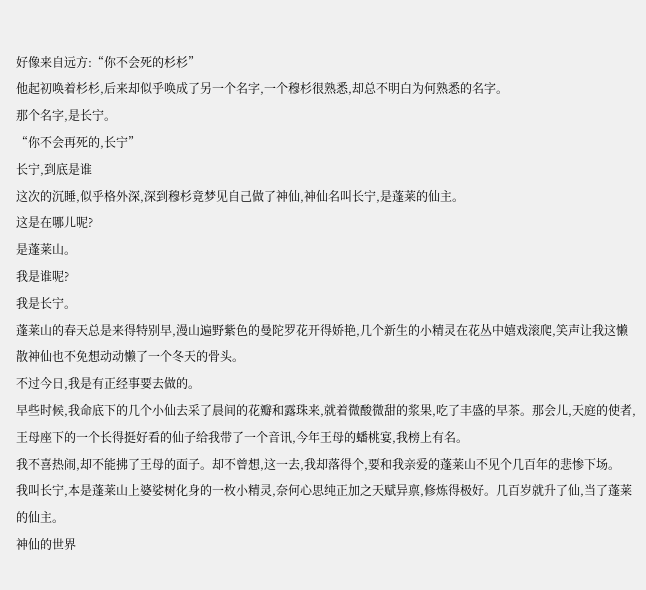好像来自远方:“你不会死的杉杉”
他起初唤着杉杉,后来却似乎唤成了另一个名字,一个穆杉很熟悉,却总不明白为何熟悉的名字。
那个名字,是长宁。
“你不会再死的,长宁”
长宁,到底是谁
这次的沉睡,似乎格外深,深到穆杉竟梦见自己做了神仙,神仙名叫长宁,是蓬莱的仙主。
这是在哪儿呢?
是蓬莱山。
我是谁呢?
我是长宁。
蓬莱山的春天总是来得特别早,漫山遍野紫色的曼陀罗花开得娇艳,几个新生的小精灵在花丛中嬉戏滚爬,笑声让我这懒散神仙也不免想动动懒了一个冬天的骨头。
不过今日,我是有正经事要去做的。
早些时候,我命底下的几个小仙去采了晨间的花瓣和露珠来,就着微酸微甜的浆果,吃了丰盛的早茶。那会儿,天庭的使者,王母座下的一个长得挺好看的仙子给我带了一个音讯,今年王母的蟠桃宴,我榜上有名。
我不喜热闹,却不能拂了王母的面子。却不曾想,这一去,我却落得个,要和我亲爱的蓬莱山不见个几百年的悲惨下场。
我叫长宁,本是蓬莱山上婆娑树化身的一枚小精灵,奈何心思纯正加之天赋异禀,修炼得极好。几百岁就升了仙,当了蓬莱的仙主。
神仙的世界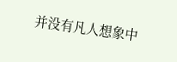并没有凡人想象中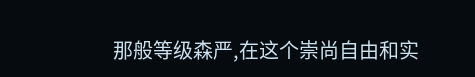那般等级森严,在这个崇尚自由和实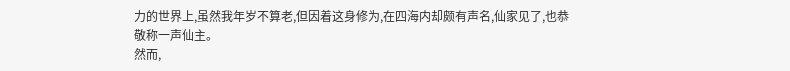力的世界上,虽然我年岁不算老,但因着这身修为,在四海内却颇有声名,仙家见了,也恭敬称一声仙主。
然而,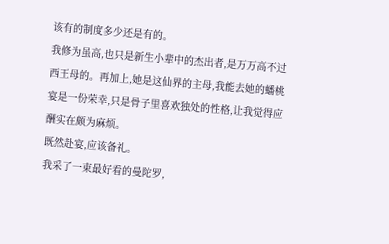该有的制度多少还是有的。
我修为虽高,也只是新生小辈中的杰出者,是万万高不过西王母的。再加上,她是这仙界的主母,我能去她的蟠桃宴是一份荣幸,只是骨子里喜欢独处的性格,让我觉得应酬实在颇为麻烦。
既然赴宴,应该备礼。
我采了一束最好看的曼陀罗,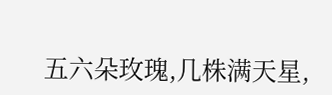五六朵玫瑰,几株满天星,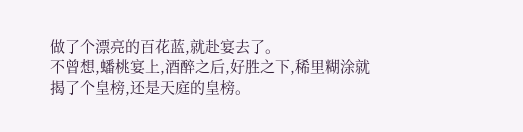做了个漂亮的百花蓝,就赴宴去了。
不曾想,蟠桃宴上,酒醉之后,好胜之下,稀里糊涂就揭了个皇榜,还是天庭的皇榜。